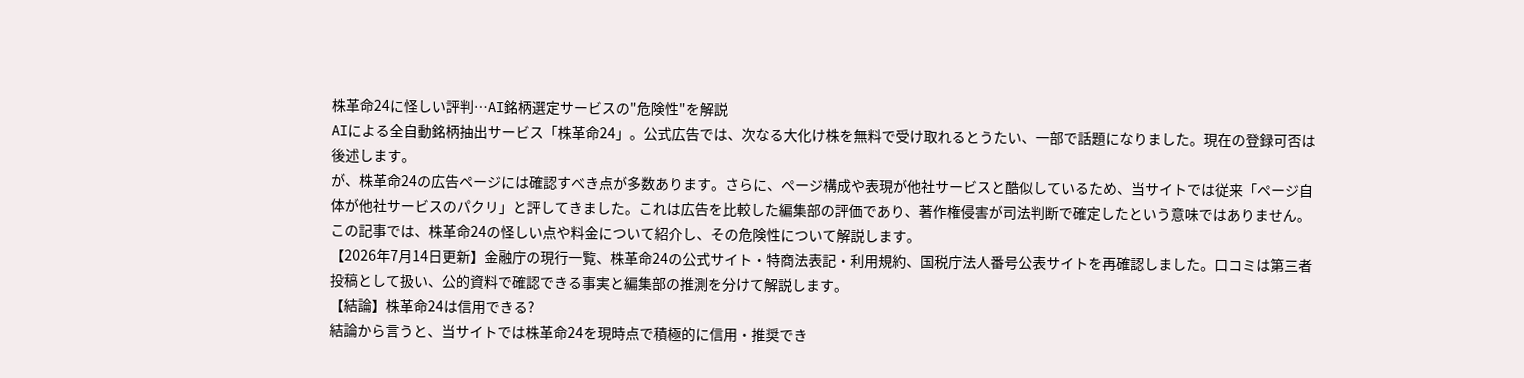株革命24に怪しい評判…AI銘柄選定サービスの"危険性"を解説
AIによる全自動銘柄抽出サービス「株革命24」。公式広告では、次なる大化け株を無料で受け取れるとうたい、一部で話題になりました。現在の登録可否は後述します。
が、株革命24の広告ページには確認すべき点が多数あります。さらに、ページ構成や表現が他社サービスと酷似しているため、当サイトでは従来「ページ自体が他社サービスのパクリ」と評してきました。これは広告を比較した編集部の評価であり、著作権侵害が司法判断で確定したという意味ではありません。
この記事では、株革命24の怪しい点や料金について紹介し、その危険性について解説します。
【2026年7月14日更新】金融庁の現行一覧、株革命24の公式サイト・特商法表記・利用規約、国税庁法人番号公表サイトを再確認しました。口コミは第三者投稿として扱い、公的資料で確認できる事実と編集部の推測を分けて解説します。
【結論】株革命24は信用できる?
結論から言うと、当サイトでは株革命24を現時点で積極的に信用・推奨でき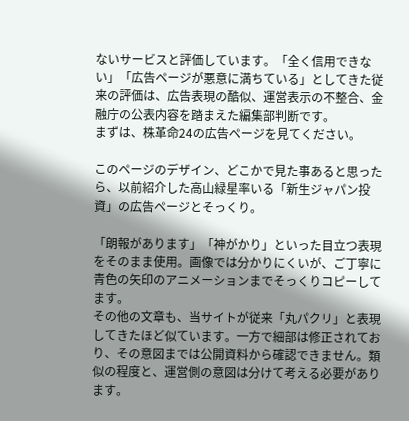ないサービスと評価しています。「全く信用できない」「広告ページが悪意に満ちている」としてきた従来の評価は、広告表現の酷似、運営表示の不整合、金融庁の公表内容を踏まえた編集部判断です。
まずは、株革命24の広告ページを見てください。

このページのデザイン、どこかで見た事あると思ったら、以前紹介した高山緑星率いる「新生ジャパン投資」の広告ページとそっくり。

「朗報があります」「神がかり」といった目立つ表現をそのまま使用。画像では分かりにくいが、ご丁寧に青色の矢印のアニメーションまでそっくりコピーしてます。
その他の文章も、当サイトが従来「丸パクリ」と表現してきたほど似ています。一方で細部は修正されており、その意図までは公開資料から確認できません。類似の程度と、運営側の意図は分けて考える必要があります。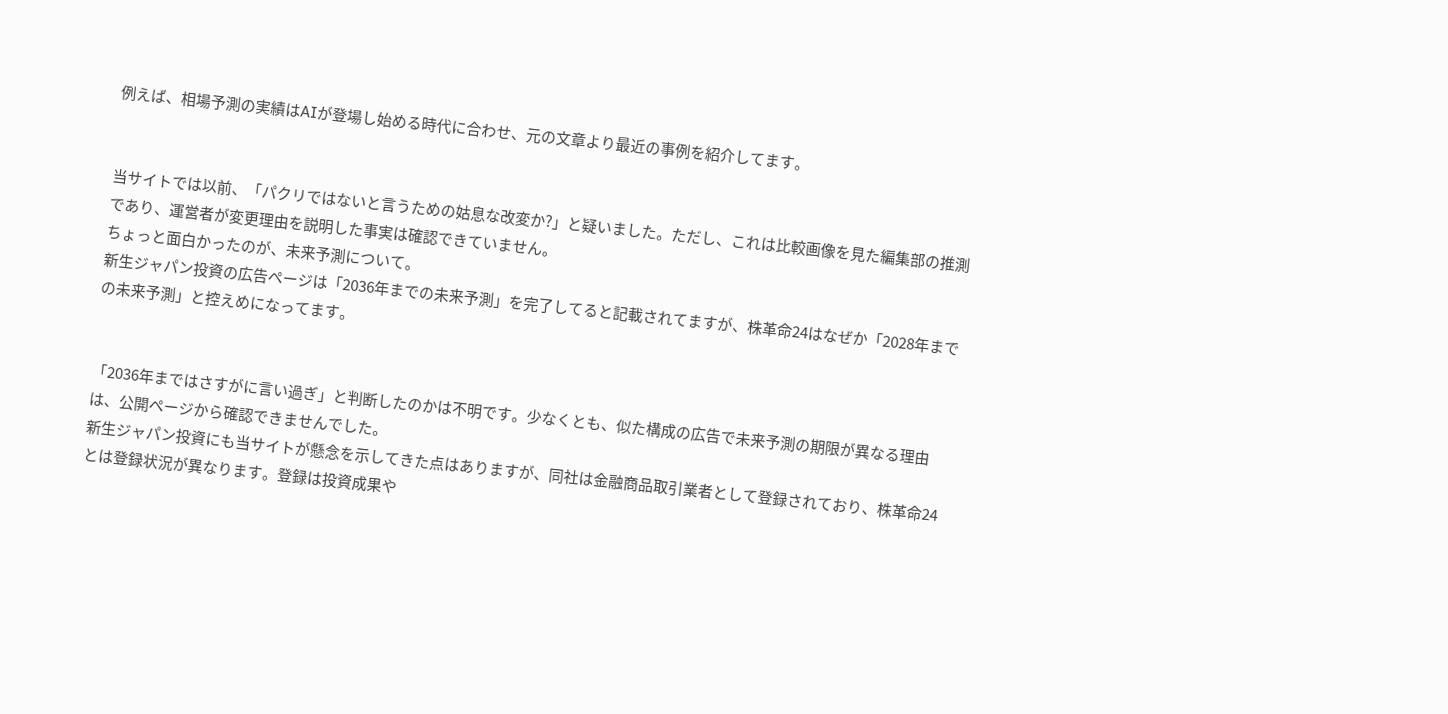例えば、相場予測の実績はAIが登場し始める時代に合わせ、元の文章より最近の事例を紹介してます。


当サイトでは以前、「パクリではないと言うための姑息な改変か?」と疑いました。ただし、これは比較画像を見た編集部の推測であり、運営者が変更理由を説明した事実は確認できていません。
ちょっと面白かったのが、未来予測について。
新生ジャパン投資の広告ページは「2036年までの未来予測」を完了してると記載されてますが、株革命24はなぜか「2028年までの未来予測」と控えめになってます。


「2036年まではさすがに言い過ぎ」と判断したのかは不明です。少なくとも、似た構成の広告で未来予測の期限が異なる理由は、公開ページから確認できませんでした。
新生ジャパン投資にも当サイトが懸念を示してきた点はありますが、同社は金融商品取引業者として登録されており、株革命24とは登録状況が異なります。登録は投資成果や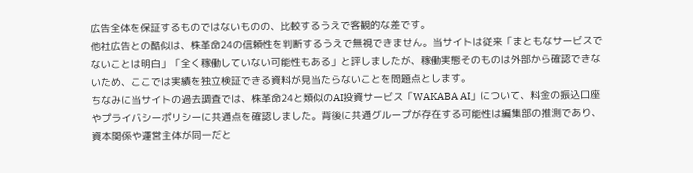広告全体を保証するものではないものの、比較するうえで客観的な差です。
他社広告との酷似は、株革命24の信頼性を判断するうえで無視できません。当サイトは従来「まともなサービスでないことは明白」「全く稼働していない可能性もある」と評しましたが、稼働実態そのものは外部から確認できないため、ここでは実績を独立検証できる資料が見当たらないことを問題点とします。
ちなみに当サイトの過去調査では、株革命24と類似のAI投資サービス「WAKABA AI」について、料金の振込口座やプライバシーポリシーに共通点を確認しました。背後に共通グループが存在する可能性は編集部の推測であり、資本関係や運営主体が同一だと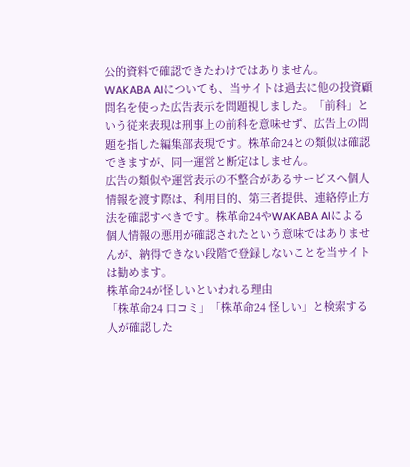公的資料で確認できたわけではありません。
WAKABA AIについても、当サイトは過去に他の投資顧問名を使った広告表示を問題視しました。「前科」という従来表現は刑事上の前科を意味せず、広告上の問題を指した編集部表現です。株革命24との類似は確認できますが、同一運営と断定はしません。
広告の類似や運営表示の不整合があるサービスへ個人情報を渡す際は、利用目的、第三者提供、連絡停止方法を確認すべきです。株革命24やWAKABA AIによる個人情報の悪用が確認されたという意味ではありませんが、納得できない段階で登録しないことを当サイトは勧めます。
株革命24が怪しいといわれる理由
「株革命24 口コミ」「株革命24 怪しい」と検索する人が確認した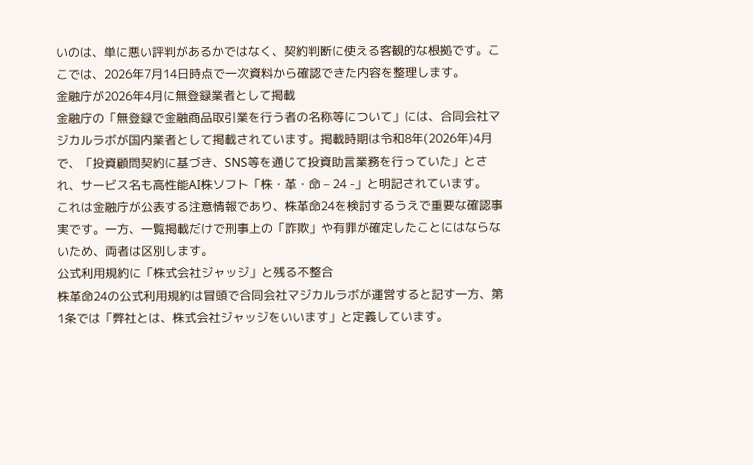いのは、単に悪い評判があるかではなく、契約判断に使える客観的な根拠です。ここでは、2026年7月14日時点で一次資料から確認できた内容を整理します。
金融庁が2026年4月に無登録業者として掲載
金融庁の「無登録で金融商品取引業を行う者の名称等について」には、合同会社マジカルラボが国内業者として掲載されています。掲載時期は令和8年(2026年)4月で、「投資顧問契約に基づき、SNS等を通じて投資助言業務を行っていた」とされ、サービス名も高性能AI株ソフト「株・革・命 – 24 -」と明記されています。
これは金融庁が公表する注意情報であり、株革命24を検討するうえで重要な確認事実です。一方、一覧掲載だけで刑事上の「詐欺」や有罪が確定したことにはならないため、両者は区別します。
公式利用規約に「株式会社ジャッジ」と残る不整合
株革命24の公式利用規約は冒頭で合同会社マジカルラボが運営すると記す一方、第1条では「弊社とは、株式会社ジャッジをいいます」と定義しています。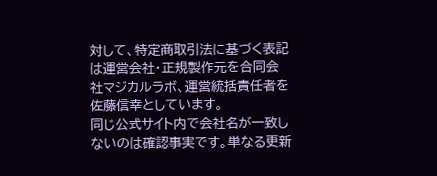対して、特定商取引法に基づく表記は運営会社・正規製作元を合同会社マジカルラボ、運営統括責任者を佐藤信幸としています。
同じ公式サイト内で会社名が一致しないのは確認事実です。単なる更新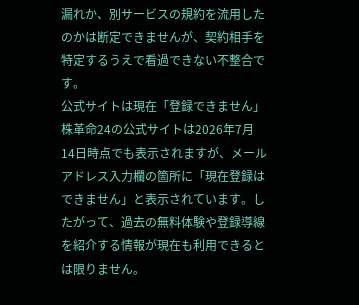漏れか、別サービスの規約を流用したのかは断定できませんが、契約相手を特定するうえで看過できない不整合です。
公式サイトは現在「登録できません」
株革命24の公式サイトは2026年7月14日時点でも表示されますが、メールアドレス入力欄の箇所に「現在登録はできません」と表示されています。したがって、過去の無料体験や登録導線を紹介する情報が現在も利用できるとは限りません。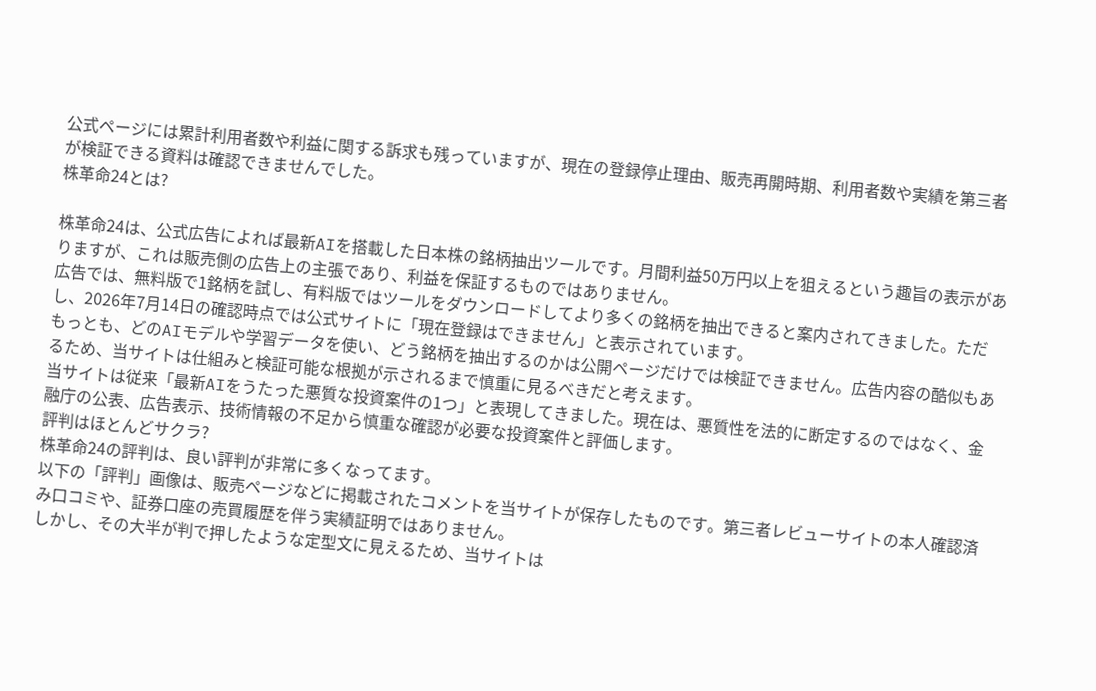公式ページには累計利用者数や利益に関する訴求も残っていますが、現在の登録停止理由、販売再開時期、利用者数や実績を第三者が検証できる資料は確認できませんでした。
株革命24とは?

株革命24は、公式広告によれば最新AIを搭載した日本株の銘柄抽出ツールです。月間利益50万円以上を狙えるという趣旨の表示がありますが、これは販売側の広告上の主張であり、利益を保証するものではありません。
広告では、無料版で1銘柄を試し、有料版ではツールをダウンロードしてより多くの銘柄を抽出できると案内されてきました。ただし、2026年7月14日の確認時点では公式サイトに「現在登録はできません」と表示されています。
もっとも、どのAIモデルや学習データを使い、どう銘柄を抽出するのかは公開ページだけでは検証できません。広告内容の酷似もあるため、当サイトは仕組みと検証可能な根拠が示されるまで慎重に見るべきだと考えます。
当サイトは従来「最新AIをうたった悪質な投資案件の1つ」と表現してきました。現在は、悪質性を法的に断定するのではなく、金融庁の公表、広告表示、技術情報の不足から慎重な確認が必要な投資案件と評価します。
評判はほとんどサクラ?
株革命24の評判は、良い評判が非常に多くなってます。
以下の「評判」画像は、販売ページなどに掲載されたコメントを当サイトが保存したものです。第三者レビューサイトの本人確認済み口コミや、証券口座の売買履歴を伴う実績証明ではありません。
しかし、その大半が判で押したような定型文に見えるため、当サイトは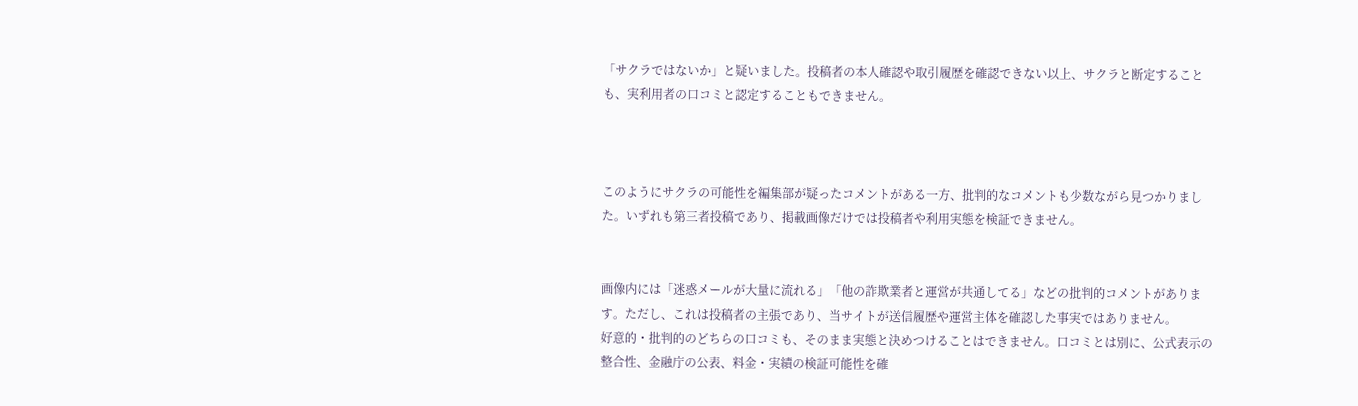「サクラではないか」と疑いました。投稿者の本人確認や取引履歴を確認できない以上、サクラと断定することも、実利用者の口コミと認定することもできません。



このようにサクラの可能性を編集部が疑ったコメントがある一方、批判的なコメントも少数ながら見つかりました。いずれも第三者投稿であり、掲載画像だけでは投稿者や利用実態を検証できません。


画像内には「迷惑メールが大量に流れる」「他の詐欺業者と運営が共通してる」などの批判的コメントがあります。ただし、これは投稿者の主張であり、当サイトが送信履歴や運営主体を確認した事実ではありません。
好意的・批判的のどちらの口コミも、そのまま実態と決めつけることはできません。口コミとは別に、公式表示の整合性、金融庁の公表、料金・実績の検証可能性を確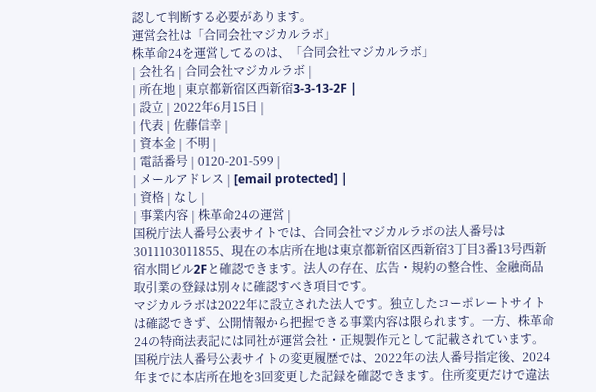認して判断する必要があります。
運営会社は「合同会社マジカルラボ」
株革命24を運営してるのは、「合同会社マジカルラボ」
| 会社名 | 合同会社マジカルラボ |
| 所在地 | 東京都新宿区西新宿3-3-13-2F |
| 設立 | 2022年6月15日 |
| 代表 | 佐藤信幸 |
| 資本金 | 不明 |
| 電話番号 | 0120-201-599 |
| メールアドレス | [email protected] |
| 資格 | なし |
| 事業内容 | 株革命24の運営 |
国税庁法人番号公表サイトでは、合同会社マジカルラボの法人番号は3011103011855、現在の本店所在地は東京都新宿区西新宿3丁目3番13号西新宿水間ビル2Fと確認できます。法人の存在、広告・規約の整合性、金融商品取引業の登録は別々に確認すべき項目です。
マジカルラボは2022年に設立された法人です。独立したコーポレートサイトは確認できず、公開情報から把握できる事業内容は限られます。一方、株革命24の特商法表記には同社が運営会社・正規製作元として記載されています。
国税庁法人番号公表サイトの変更履歴では、2022年の法人番号指定後、2024年までに本店所在地を3回変更した記録を確認できます。住所変更だけで違法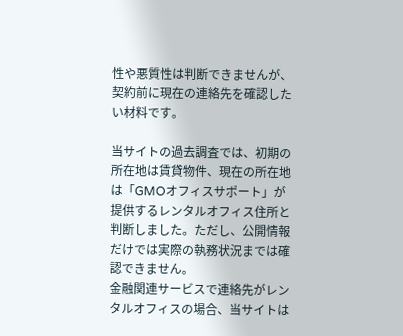性や悪質性は判断できませんが、契約前に現在の連絡先を確認したい材料です。

当サイトの過去調査では、初期の所在地は賃貸物件、現在の所在地は「GMOオフィスサポート」が提供するレンタルオフィス住所と判断しました。ただし、公開情報だけでは実際の執務状況までは確認できません。
金融関連サービスで連絡先がレンタルオフィスの場合、当サイトは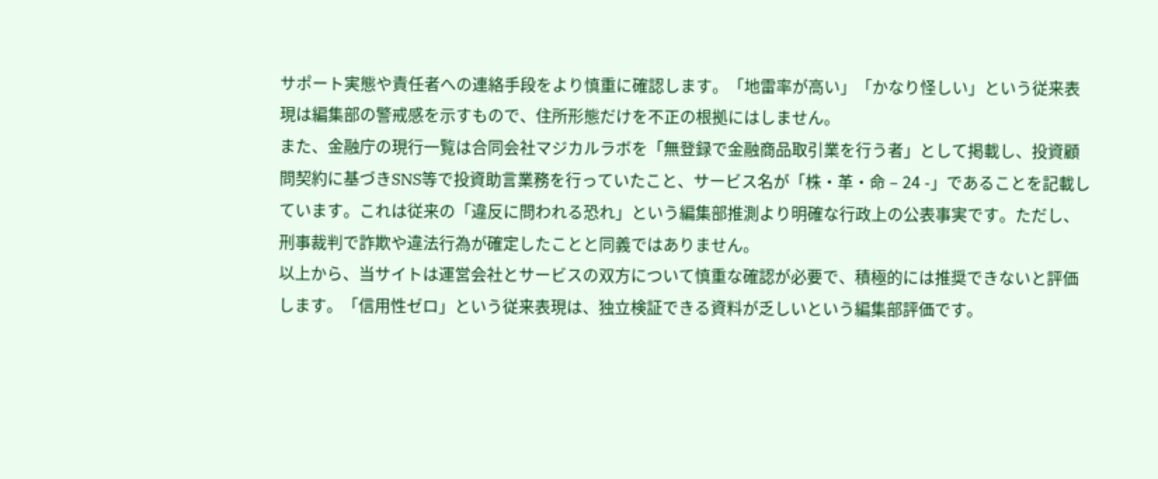サポート実態や責任者への連絡手段をより慎重に確認します。「地雷率が高い」「かなり怪しい」という従来表現は編集部の警戒感を示すもので、住所形態だけを不正の根拠にはしません。
また、金融庁の現行一覧は合同会社マジカルラボを「無登録で金融商品取引業を行う者」として掲載し、投資顧問契約に基づきSNS等で投資助言業務を行っていたこと、サービス名が「株・革・命 – 24 -」であることを記載しています。これは従来の「違反に問われる恐れ」という編集部推測より明確な行政上の公表事実です。ただし、刑事裁判で詐欺や違法行為が確定したことと同義ではありません。
以上から、当サイトは運営会社とサービスの双方について慎重な確認が必要で、積極的には推奨できないと評価します。「信用性ゼロ」という従来表現は、独立検証できる資料が乏しいという編集部評価です。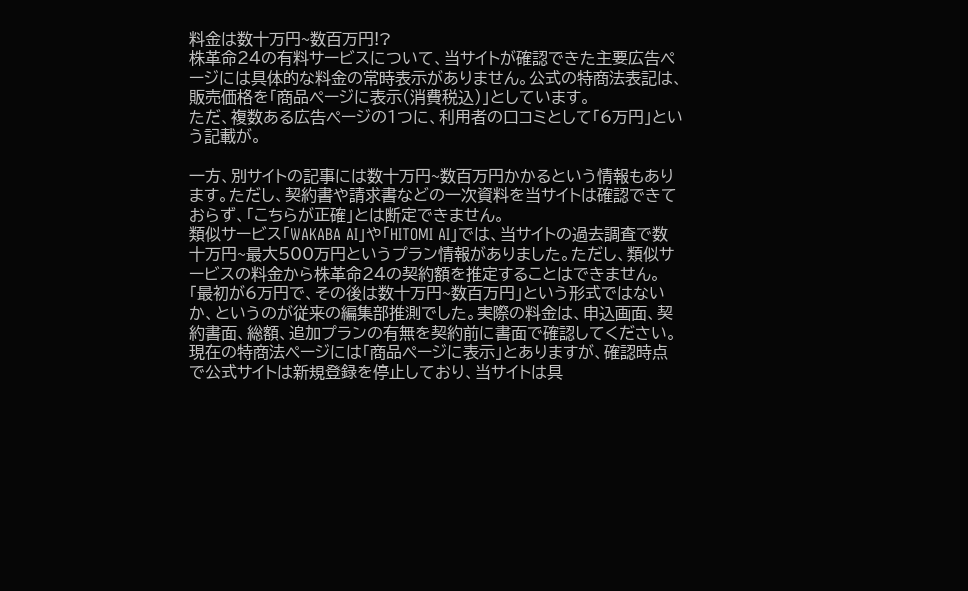料金は数十万円~数百万円!?
株革命24の有料サービスについて、当サイトが確認できた主要広告ページには具体的な料金の常時表示がありません。公式の特商法表記は、販売価格を「商品ページに表示(消費税込)」としています。
ただ、複数ある広告ページの1つに、利用者の口コミとして「6万円」という記載が。

一方、別サイトの記事には数十万円~数百万円かかるという情報もあります。ただし、契約書や請求書などの一次資料を当サイトは確認できておらず、「こちらが正確」とは断定できません。
類似サービス「WAKABA AI」や「HITOMI AI」では、当サイトの過去調査で数十万円~最大500万円というプラン情報がありました。ただし、類似サービスの料金から株革命24の契約額を推定することはできません。
「最初が6万円で、その後は数十万円~数百万円」という形式ではないか、というのが従来の編集部推測でした。実際の料金は、申込画面、契約書面、総額、追加プランの有無を契約前に書面で確認してください。
現在の特商法ページには「商品ページに表示」とありますが、確認時点で公式サイトは新規登録を停止しており、当サイトは具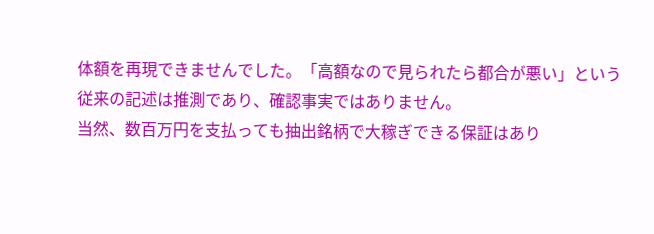体額を再現できませんでした。「高額なので見られたら都合が悪い」という従来の記述は推測であり、確認事実ではありません。
当然、数百万円を支払っても抽出銘柄で大稼ぎできる保証はあり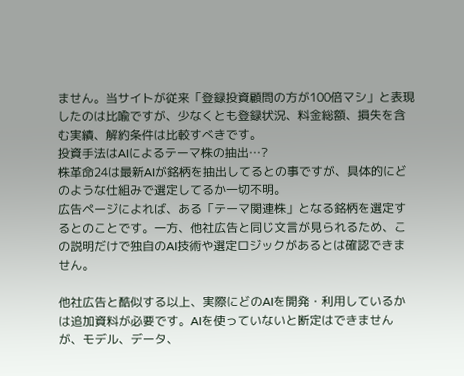ません。当サイトが従来「登録投資顧問の方が100倍マシ」と表現したのは比喩ですが、少なくとも登録状況、料金総額、損失を含む実績、解約条件は比較すべきです。
投資手法はAIによるテーマ株の抽出…?
株革命24は最新AIが銘柄を抽出してるとの事ですが、具体的にどのような仕組みで選定してるか一切不明。
広告ページによれば、ある「テーマ関連株」となる銘柄を選定するとのことです。一方、他社広告と同じ文言が見られるため、この説明だけで独自のAI技術や選定ロジックがあるとは確認できません。

他社広告と酷似する以上、実際にどのAIを開発・利用しているかは追加資料が必要です。AIを使っていないと断定はできませんが、モデル、データ、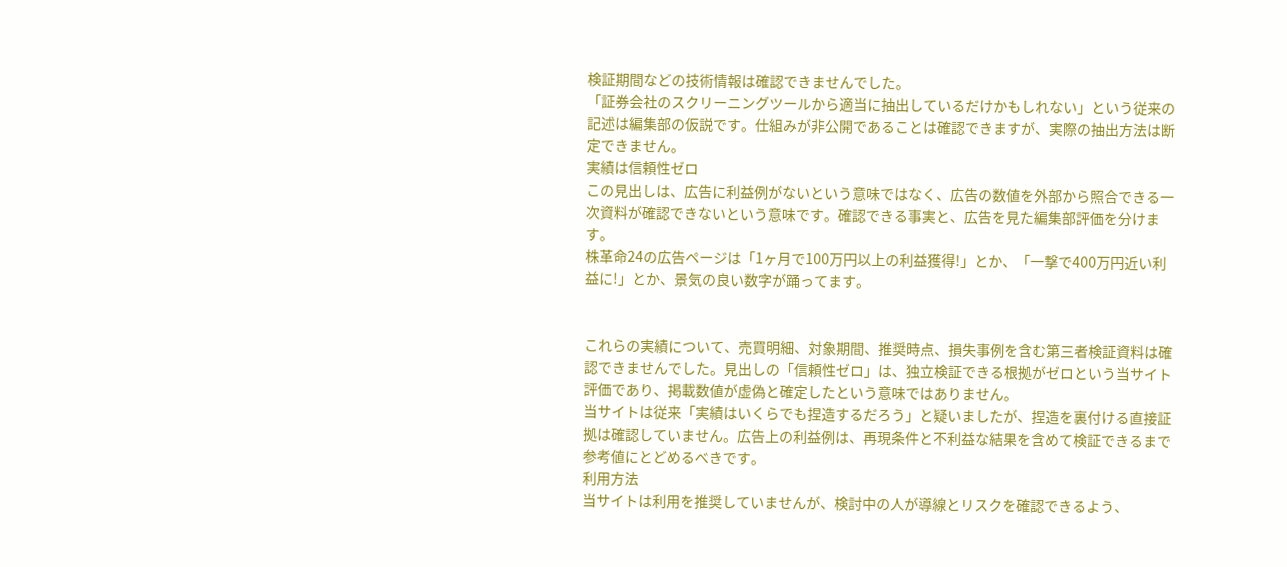検証期間などの技術情報は確認できませんでした。
「証券会社のスクリーニングツールから適当に抽出しているだけかもしれない」という従来の記述は編集部の仮説です。仕組みが非公開であることは確認できますが、実際の抽出方法は断定できません。
実績は信頼性ゼロ
この見出しは、広告に利益例がないという意味ではなく、広告の数値を外部から照合できる一次資料が確認できないという意味です。確認できる事実と、広告を見た編集部評価を分けます。
株革命24の広告ページは「1ヶ月で100万円以上の利益獲得!」とか、「一撃で400万円近い利益に!」とか、景気の良い数字が踊ってます。


これらの実績について、売買明細、対象期間、推奨時点、損失事例を含む第三者検証資料は確認できませんでした。見出しの「信頼性ゼロ」は、独立検証できる根拠がゼロという当サイト評価であり、掲載数値が虚偽と確定したという意味ではありません。
当サイトは従来「実績はいくらでも捏造するだろう」と疑いましたが、捏造を裏付ける直接証拠は確認していません。広告上の利益例は、再現条件と不利益な結果を含めて検証できるまで参考値にとどめるべきです。
利用方法
当サイトは利用を推奨していませんが、検討中の人が導線とリスクを確認できるよう、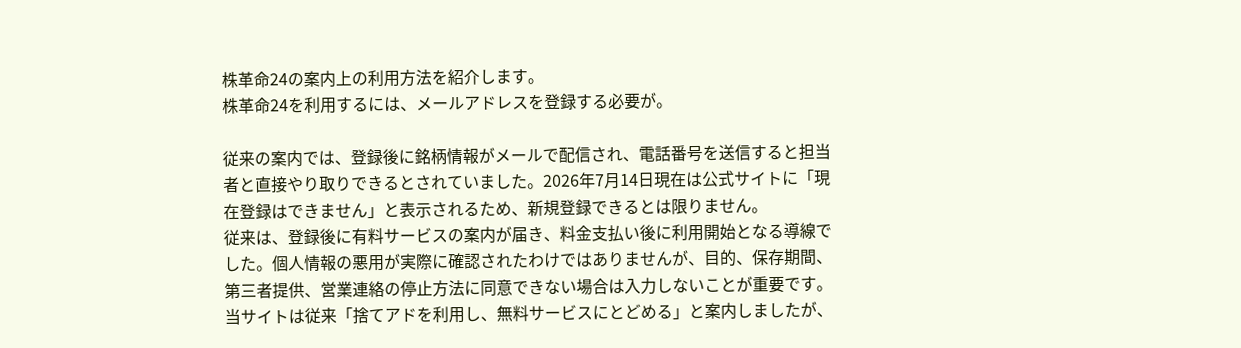株革命24の案内上の利用方法を紹介します。
株革命24を利用するには、メールアドレスを登録する必要が。

従来の案内では、登録後に銘柄情報がメールで配信され、電話番号を送信すると担当者と直接やり取りできるとされていました。2026年7月14日現在は公式サイトに「現在登録はできません」と表示されるため、新規登録できるとは限りません。
従来は、登録後に有料サービスの案内が届き、料金支払い後に利用開始となる導線でした。個人情報の悪用が実際に確認されたわけではありませんが、目的、保存期間、第三者提供、営業連絡の停止方法に同意できない場合は入力しないことが重要です。
当サイトは従来「捨てアドを利用し、無料サービスにとどめる」と案内しましたが、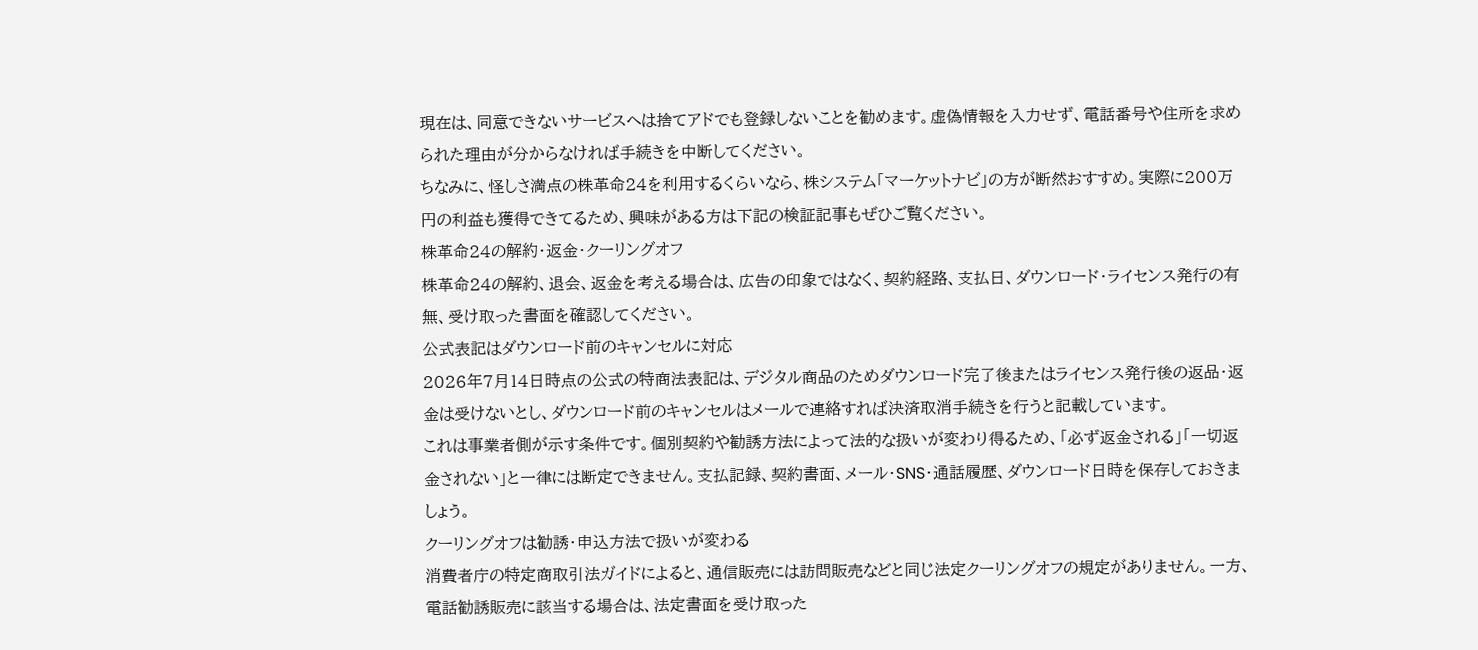現在は、同意できないサービスへは捨てアドでも登録しないことを勧めます。虚偽情報を入力せず、電話番号や住所を求められた理由が分からなければ手続きを中断してください。
ちなみに、怪しさ満点の株革命24を利用するくらいなら、株システム「マーケットナビ」の方が断然おすすめ。実際に200万円の利益も獲得できてるため、興味がある方は下記の検証記事もぜひご覧ください。
株革命24の解約・返金・クーリングオフ
株革命24の解約、退会、返金を考える場合は、広告の印象ではなく、契約経路、支払日、ダウンロード・ライセンス発行の有無、受け取った書面を確認してください。
公式表記はダウンロード前のキャンセルに対応
2026年7月14日時点の公式の特商法表記は、デジタル商品のためダウンロード完了後またはライセンス発行後の返品・返金は受けないとし、ダウンロード前のキャンセルはメールで連絡すれば決済取消手続きを行うと記載しています。
これは事業者側が示す条件です。個別契約や勧誘方法によって法的な扱いが変わり得るため、「必ず返金される」「一切返金されない」と一律には断定できません。支払記録、契約書面、メール・SNS・通話履歴、ダウンロード日時を保存しておきましょう。
クーリングオフは勧誘・申込方法で扱いが変わる
消費者庁の特定商取引法ガイドによると、通信販売には訪問販売などと同じ法定クーリングオフの規定がありません。一方、電話勧誘販売に該当する場合は、法定書面を受け取った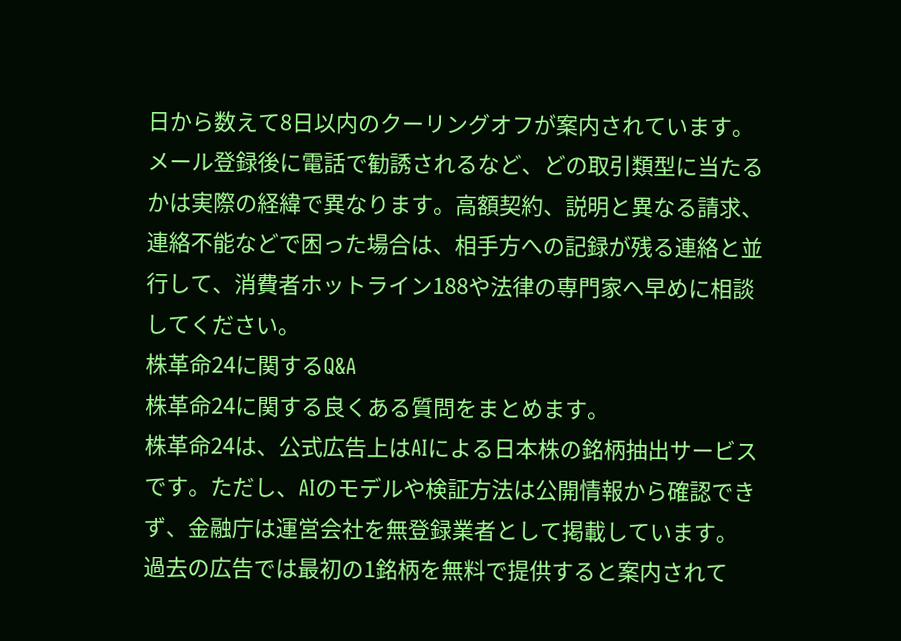日から数えて8日以内のクーリングオフが案内されています。
メール登録後に電話で勧誘されるなど、どの取引類型に当たるかは実際の経緯で異なります。高額契約、説明と異なる請求、連絡不能などで困った場合は、相手方への記録が残る連絡と並行して、消費者ホットライン188や法律の専門家へ早めに相談してください。
株革命24に関するQ&A
株革命24に関する良くある質問をまとめます。
株革命24は、公式広告上はAIによる日本株の銘柄抽出サービスです。ただし、AIのモデルや検証方法は公開情報から確認できず、金融庁は運営会社を無登録業者として掲載しています。
過去の広告では最初の1銘柄を無料で提供すると案内されて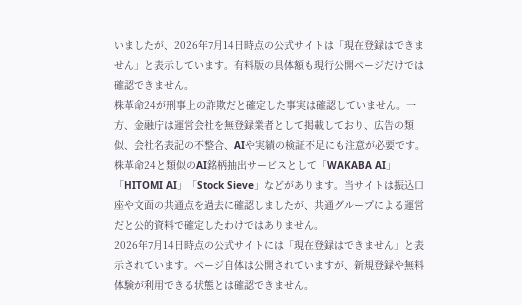いましたが、2026年7月14日時点の公式サイトは「現在登録はできません」と表示しています。有料版の具体額も現行公開ページだけでは確認できません。
株革命24が刑事上の詐欺だと確定した事実は確認していません。一方、金融庁は運営会社を無登録業者として掲載しており、広告の類似、会社名表記の不整合、AIや実績の検証不足にも注意が必要です。
株革命24と類似のAI銘柄抽出サービスとして「WAKABA AI」「HITOMI AI」「Stock Sieve」などがあります。当サイトは振込口座や文面の共通点を過去に確認しましたが、共通グループによる運営だと公的資料で確定したわけではありません。
2026年7月14日時点の公式サイトには「現在登録はできません」と表示されています。ページ自体は公開されていますが、新規登録や無料体験が利用できる状態とは確認できません。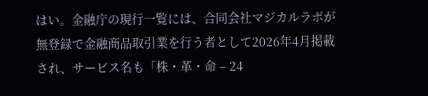はい。金融庁の現行一覧には、合同会社マジカルラボが無登録で金融商品取引業を行う者として2026年4月掲載され、サービス名も「株・革・命 – 24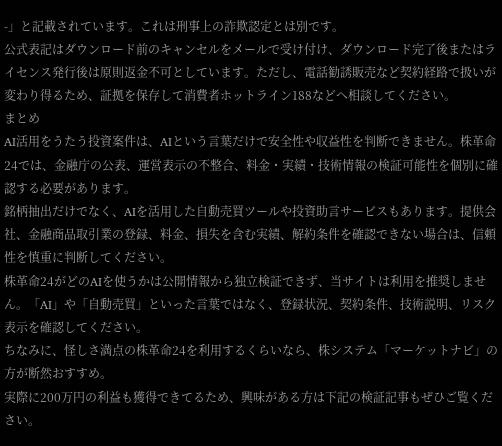-」と記載されています。これは刑事上の詐欺認定とは別です。
公式表記はダウンロード前のキャンセルをメールで受け付け、ダウンロード完了後またはライセンス発行後は原則返金不可としています。ただし、電話勧誘販売など契約経路で扱いが変わり得るため、証拠を保存して消費者ホットライン188などへ相談してください。
まとめ
AI活用をうたう投資案件は、AIという言葉だけで安全性や収益性を判断できません。株革命24では、金融庁の公表、運営表示の不整合、料金・実績・技術情報の検証可能性を個別に確認する必要があります。
銘柄抽出だけでなく、AIを活用した自動売買ツールや投資助言サービスもあります。提供会社、金融商品取引業の登録、料金、損失を含む実績、解約条件を確認できない場合は、信頼性を慎重に判断してください。
株革命24がどのAIを使うかは公開情報から独立検証できず、当サイトは利用を推奨しません。「AI」や「自動売買」といった言葉ではなく、登録状況、契約条件、技術説明、リスク表示を確認してください。
ちなみに、怪しさ満点の株革命24を利用するくらいなら、株システム「マーケットナビ」の方が断然おすすめ。
実際に200万円の利益も獲得できてるため、興味がある方は下記の検証記事もぜひご覧ください。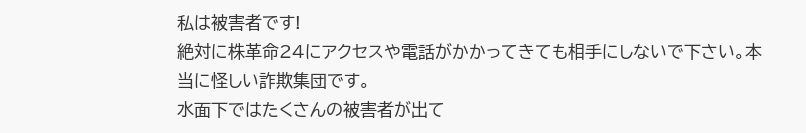私は被害者です!
絶対に株革命24にアクセスや電話がかかってきても相手にしないで下さい。本当に怪しい詐欺集団です。
水面下ではたくさんの被害者が出て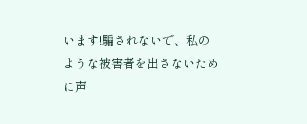います!騙されないで、私のような被害者を出さないために声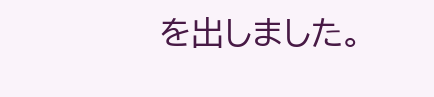を出しました。